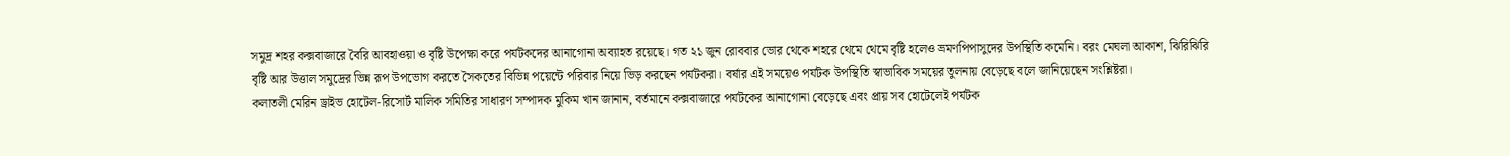সমুদ্র শহর কক্সবাজারে বৈরি আবহাওয়া ও বৃষ্টি উপেক্ষা করে পর্যটকদের আনাগোনা অব্যাহত রয়েছে। গত ২১ জুন রোববার ভোর থেকে শহরে থেমে থেমে বৃষ্টি হলেও ভ্রমণপিপাসুদের উপস্থিতি কমেনি। বরং মেঘলা আকাশ, ঝিরিঝিরি বৃষ্টি আর উত্তাল সমুদ্রের ভিন্ন রূপ উপভোগ করতে সৈকতের বিভিন্ন পয়েন্টে পরিবার নিয়ে ভিড় করছেন পর্যটকরা। বর্ষার এই সময়েও পর্যটক উপস্থিতি স্বাভাবিক সময়ের তুলনায় বেড়েছে বলে জানিয়েছেন সংশ্লিষ্টরা।
কলাতলী মেরিন ড্রাইভ হোটেল-রিসোর্ট মালিক সমিতির সাধারণ সম্পাদক মুকিম খান জানান, বর্তমানে কক্সবাজারে পর্যটকের আনাগোনা বেড়েছে এবং প্রায় সব হোটেলেই পর্যটক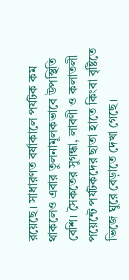রয়েছে। সাধারণত বর্ষাকালে পর্যটক কম থাকলেও এবার তুলনামূলকভাবে উপস্থিতি বেশি। সৈকতের সুগন্ধা, লাবণী ও কলাতলী পয়েন্টে পর্যটকদের ছাতা হাতে কিংবা বৃষ্টিতে ভিজে ঘুরে বেড়াতে দেখা গেছে।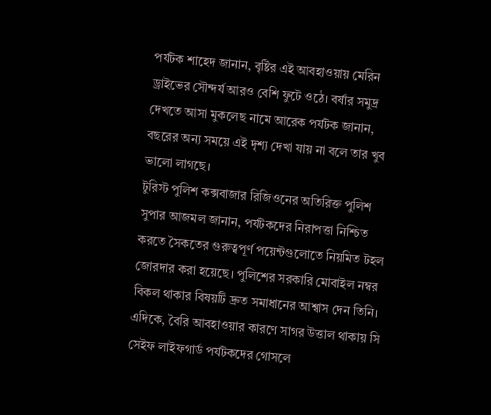পর্যটক শাহেদ জানান, বৃষ্টির এই আবহাওয়ায় মেরিন ড্রাইভের সৌন্দর্য আরও বেশি ফুটে ওঠে। বর্ষার সমুদ্র দেখতে আসা মুকলেছ নামে আরেক পর্যটক জানান, বছরের অন্য সময়ে এই দৃশ্য দেখা যায় না বলে তার খুব ভালো লাগছে।
টুরিস্ট পুলিশ কক্সবাজার রিজিওনের অতিরিক্ত পুলিশ সুপার আজমল জানান, পর্যটকদের নিরাপত্তা নিশ্চিত করতে সৈকতের গুরুত্বপূর্ণ পয়েন্টগুলোতে নিয়মিত টহল জোরদার করা হয়েছে। পুলিশের সরকারি মোবাইল নম্বর বিকল থাকার বিষয়টি দ্রুত সমাধানের আশ্বাস দেন তিনি। এদিকে, বৈরি আবহাওয়ার কারণে সাগর উত্তাল থাকায় সি সেইফ লাইফগার্ড পর্যটকদের গোসলে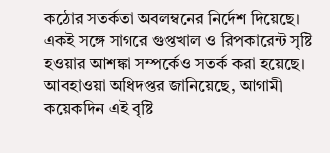কঠোর সতর্কতা অবলম্বনের নির্দেশ দিয়েছে। একই সঙ্গে সাগরে গুপ্তখাল ও রিপকারেন্ট সৃষ্টি হওয়ার আশঙ্কা সম্পর্কেও সতর্ক করা হয়েছে। আবহাওয়া অধিদপ্তর জানিয়েছে, আগামী কয়েকদিন এই বৃষ্টি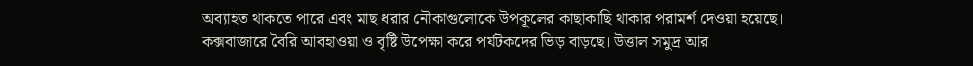অব্যাহত থাকতে পারে এবং মাছ ধরার নৌকাগুলোকে উপকূলের কাছাকাছি থাকার পরামর্শ দেওয়া হয়েছে।
কক্সবাজারে বৈরি আবহাওয়া ও বৃষ্টি উপেক্ষা করে পর্যটকদের ভিড় বাড়ছে। উত্তাল সমুদ্র আর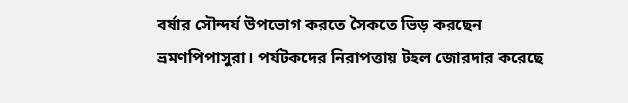বর্ষার সৌন্দর্য উপভোগ করতে সৈকতে ভিড় করছেন ভ্রমণপিপাসুরা। পর্যটকদের নিরাপত্তায় টহল জোরদার করেছে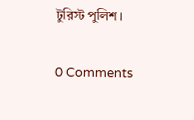টুরিস্ট পুলিশ।


0 Comments